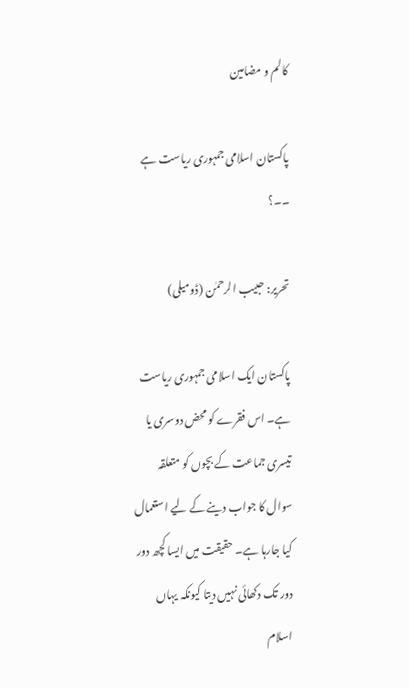کالم و مضامین

پاکستان اسلامی جمہوری ریاست ہے ۔۔؟

تحریر: حبیب الرحمٰن (ڈومیلی)

پاکستان ایک اسلامی جمہوری ریاست ہے۔ اس فقرے کو محض دوسری یا تیسری جماعت کے بچوں کو متعلقہ سوال کا جواب دینے کے لیے استعمال کیا جارہا ہے۔ حقیقت میں ایسا کچھ دور دور تک دکھائی نہیں دیتا کیونکہ یہاں اسلام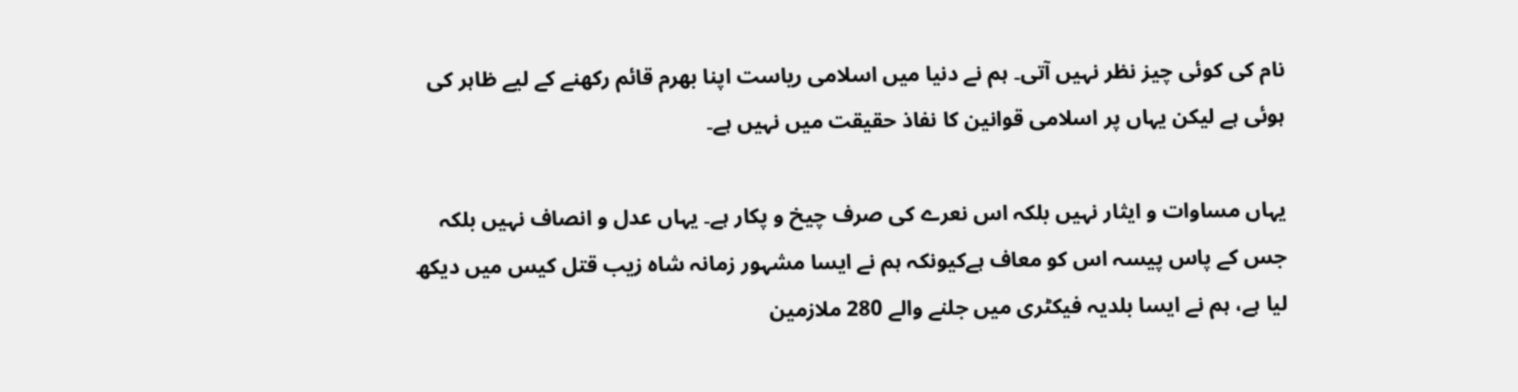نام کی کوئی چیز نظر نہیں آتی۔ ہم نے دنیا میں اسلامی ریاست اپنا بھرم قائم رکھنے کے لیے ظاہر کی ہوئی ہے لیکن یہاں پر اسلامی قوانین کا نفاذ حقیقت میں نہیں ہے۔

یہاں مساوات و ایثار نہیں بلکہ اس نعرے کی صرف چیخ و پکار ہے۔ یہاں عدل و انصاف نہیں بلکہ جس کے پاس پیسہ اس کو معاف ہےکیونکہ ہم نے ایسا مشہور زمانہ شاہ زیب قتل کیس میں دیکھ لیا ہے، ہم نے ایسا بلدیہ فیکٹری میں جلنے والے 280 ملازمین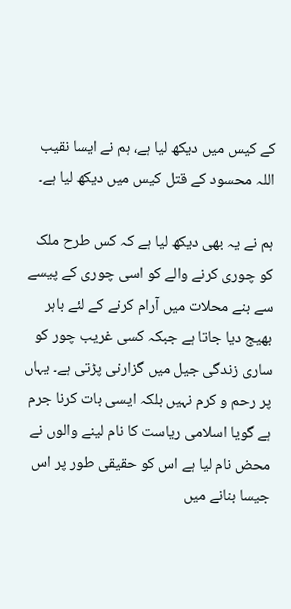کے کیس میں دیکھ لیا ہے، ہم نے ایسا نقیب اللہ محسود کے قتل کیس میں دیکھ لیا ہے۔

ہم نے یہ بھی دیکھ لیا ہے کہ کس طرح ملک کو چوری کرنے والے کو اسی چوری کے پیسے سے بنے محلات میں آرام کرنے کے لئے باہر بھیج دیا جاتا ہے جبکہ کسی غریب چور کو ساری زندگی جیل میں گزارنی پڑتی ہے۔ یہاں پر رحم و کرم نہیں بلکہ ایسی بات کرنا جرم ہے گویا اسلامی ریاست کا نام لینے والوں نے محض نام لیا ہے اس کو حقیقی طور پر اس جیسا بنانے میں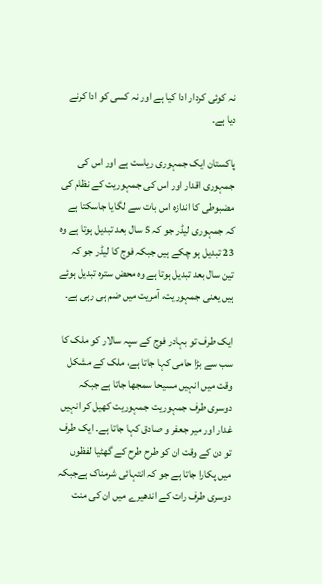نہ کوئی کردار ادا کیا ہے اور نہ کسی کو ادا کرنے دیا ہے۔

پاکستان ایک جمہوری ریاست ہے اور اس کی جمہوری اقدار اور اس کی جمہوریت کے نظام کی مضبوطی کا اندازہ اس بات سے لگایا جاسکتا ہے کہ جمہوری لیڈر جو کہ 5 سال بعد تبدیل ہوتا ہے وہ 23 تبدیل ہو چکے ہیں جبکہ فوج کا لیڈر جو کہ تین سال بعد تبدیل ہوتا ہے وہ محض سترہ تبدیل ہوئے ہیں یعنی جمہوریت، آمریت میں ضم ہی رہی ہے۔

ایک طرف تو بہادر فوج کے سپہ سالار کو ملک کا سب سے بڑا حامی کہا جاتا ہے، ملک کے مشکل وقت میں انہیں مسیحا سمجھا جاتا ہے جبکہ دوسری طرف جمہوریت جمہوریت کھیل کر انہیں غدار اور میر جعفر و صادق کہا جاتا ہے۔ ایک طرف تو دن کے وقت ان کو طرح طرح کے گھٹیا لفظوں میں پکارا جاتا ہے جو کہ انتہائی شرمناک ہےجبکہ دوسری طرف رات کے اندھیرے میں ان کی منت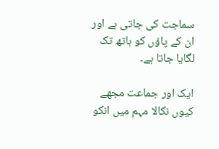سماجت کی جاتی ہے اور ان کے پاؤں کو ہاتھ تک لگایا جاتا ہے۔

ایک اور جماعت مجھے کیوں نکالا مہم میں انکو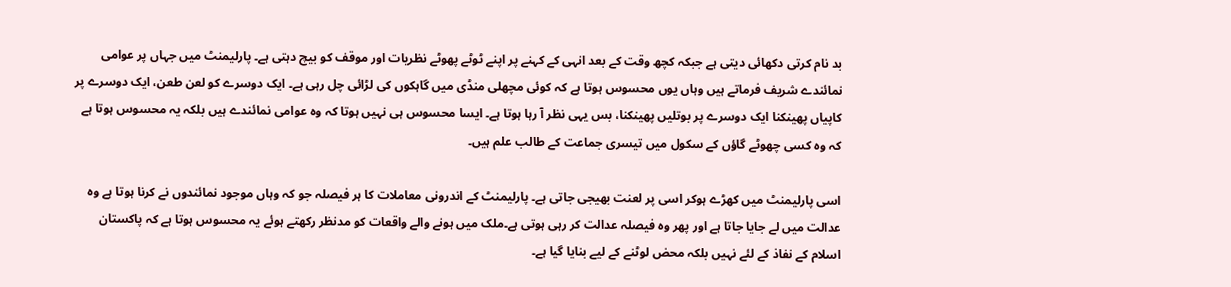بد نام کرتی دکھائی دیتی ہے جبکہ کچھ وقت کے بعد انہی کے کہنے پر اپنے ٹوٹے پھوٹے نظریات اور موقف کو بیچ دہتی ہے۔ پارلیمنٹ میں جہاں پر عوامی نمائندے شریف فرماتے ہیں وہاں یوں محسوس ہوتا ہے کہ کوئی مچھلی منڈی میں گاہکوں کی لڑائی چل رہی ہے۔ ایک دوسرے کو لعن طعن، ایک دوسرے پر کاپیاں پھینکنا ایک دوسرے پر بوتلیں پھینکنا، بس یہی نظر آ رہا ہوتا ہے۔ ایسا محسوس ہی نہیں ہوتا کہ وہ عوامی نمائندے ہیں بلکہ یہ محسوس ہوتا ہے کہ وہ کسی چھوٹے گاؤں کے سکول میں تیسری جماعت کے طالب علم ہیں۔

اسی پارلیمنٹ میں کھڑے ہوکر اسی پر لعنت بھیجی جاتی ہے۔ پارلیمنٹ کے اندرونی معاملات کا ہر فیصلہ جو کہ وہاں موجود نمائندوں نے کرنا ہوتا ہے وہ عدالت میں لے جایا جاتا ہے اور پھر وہ فیصلہ عدالت کر رہی ہوتی ہے۔ملک میں ہونے والے واقعات کو مدنظر رکھتے ہوئے یہ محسوس ہوتا ہے کہ پاکستان اسلام کے نفاذ کے لئے نہیں بلکہ محض لوٹنے کے لیے بنایا گیا ہے۔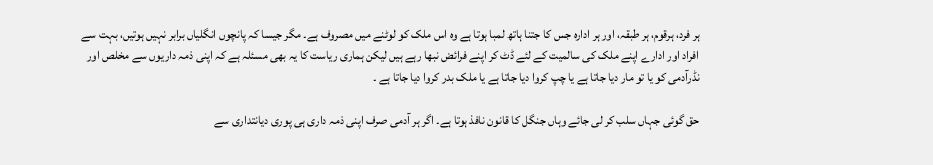ہر فرد، ہرقوم، ہر طبقہ، اور ہر ادارہ جس کا جتنا ہاتھ لمبا ہوتا ہے وہ اس ملک کو لوٹنے میں مصروف ہے۔ مگر جیسا کہ پانچوں انگلیاں برابر نہیں ہوتیں، بہت سے افراد اور ادارے اپنے ملک کی سالمیت کے لئے ڈٹ کر اپنے فرائض نبھا رہے ہیں لیکن ہماری ریاست کا یہ بھی مسئلہ ہے کہ اپنی ذمہ داریوں سے مخلص اور نڈرآدمی کو یا تو مار دیا جاتا ہے یا چپ کروا دیا جاتا ہے یا ملک بدر کروا دیا جاتا ہے ۔

حق گوئی جہاں سلب کر لی جائے وہاں جنگل کا قانون نافذ ہوتا ہے۔ اگر ہر آدمی صرف اپنی ذمہ داری ہی پوری دیانتداری سے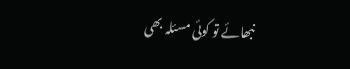نبھائے تو کوئی مسئلہ بھی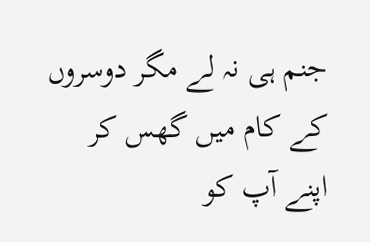جنم ہی نہ لے مگر دوسروں کے کام میں گھس کر اپنے آپ کو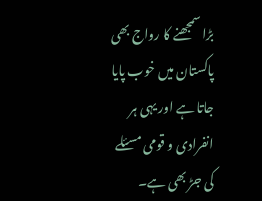بڑا سمجھنے کا رواج بھی پاکستان میں خوب پایا جاتا ہے اور یہی ہر انفرادی و قومی مسئلے کی جڑ بھی ہے۔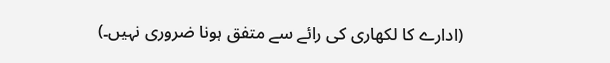(ادارے کا لکھاری کی رائے سے متفق ہونا ضروری نہیں۔)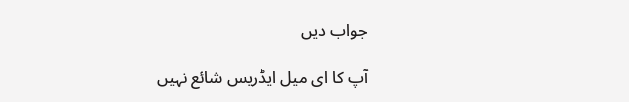جواب دیں

آپ کا ای میل ایڈریس شائع نہیں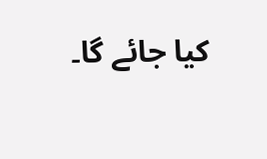کیا جائے گا۔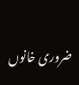ضروری خانوں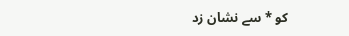کو * سے نشان زد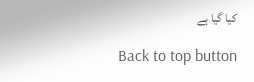کیا گیا ہے

Back to top button